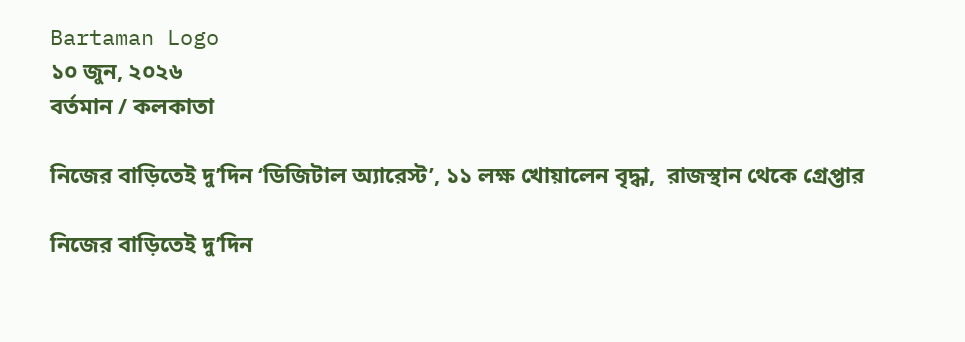Bartaman Logo
১০ জুন, ২০২৬
বর্তমান / কলকাতা

নিজের বাড়িতেই দু’দিন ‘ডিজিটাল অ্যারেস্ট’, ১১ লক্ষ খোয়ালেন বৃদ্ধা,  রাজস্থান থেকে গ্রেপ্তার

নিজের বাড়িতেই দু’দিন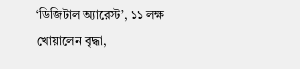‘ডিজিটাল অ্যারেস্ট’, ১১ লক্ষ খোয়ালেন বৃদ্ধা,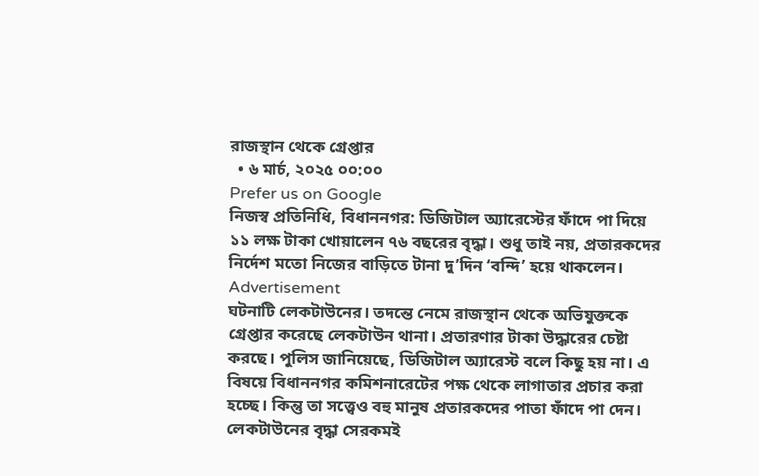রাজস্থান থেকে গ্রেপ্তার
  • ৬ মার্চ, ২০২৫ ০০:০০
Prefer us on Google
নিজস্ব প্রতিনিধি, বিধাননগর: ডিজিটাল অ্যারেস্টের ফাঁদে পা দিয়ে ১১ লক্ষ টাকা খোয়ালেন ৭৬ বছরের বৃদ্ধা। শুধু তাই নয়, প্রতারকদের নির্দেশ মতো নিজের বাড়িতে টানা দু’দিন ‘বন্দি’ হয়ে থাকলেন।
Advertisement
ঘটনাটি লেকটাউনের। তদন্তে নেমে রাজস্থান থেকে অভিযুক্তকে গ্রেপ্তার করেছে লেকটাউন থানা। প্রতারণার টাকা উদ্ধারের চেষ্টা করছে। পুলিস জানিয়েছে, ডিজিটাল অ্যারেস্ট বলে কিছু হয় না। এ বিষয়ে বিধাননগর কমিশনারেটের পক্ষ থেকে লাগাতার প্রচার করা হচ্ছে। কিন্তু তা সত্ত্বেও বহু মানুষ প্রতারকদের পাতা ফাঁদে পা দেন। লেকটাউনের বৃদ্ধা সেরকমই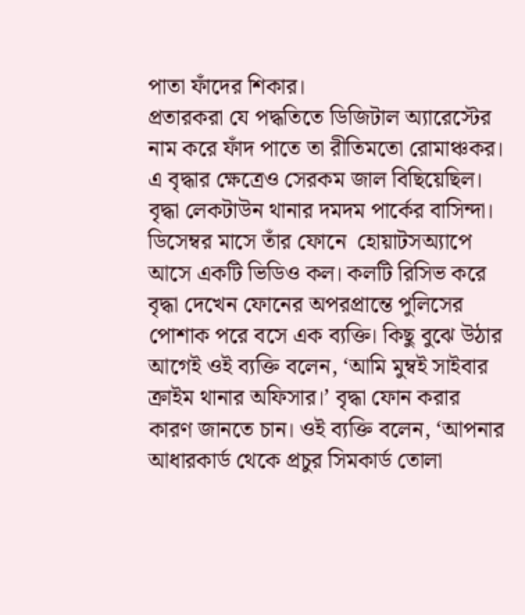পাতা ফাঁদের শিকার।
প্রতারকরা যে পদ্ধতিতে ডিজিটাল অ্যারেস্টের নাম করে ফাঁদ পাতে তা রীতিমতো রোমাঞ্চকর। এ বৃদ্ধার ক্ষেত্রেও সেরকম জাল বিছিয়েছিল। বৃদ্ধা লেকটাউন থানার দমদম পার্কের বাসিন্দা। ডিসেম্বর মাসে তাঁর ফোনে  হোয়াটসঅ্যাপে আসে একটি ভিডিও কল। কলটি রিসিভ করে বৃদ্ধা দেখেন ফোনের অপরপ্রান্তে পুলিসের পোশাক পরে বসে এক ব্যক্তি। কিছু বুঝে উঠার আগেই ওই ব্যক্তি বলেন, ‘আমি মুম্বই সাইবার ক্রাইম থানার অফিসার।’ বৃদ্ধা ফোন করার কারণ জানতে চান। ওই ব্যক্তি বলেন, ‘আপনার আধারকার্ড থেকে প্রচুর সিমকার্ড তোলা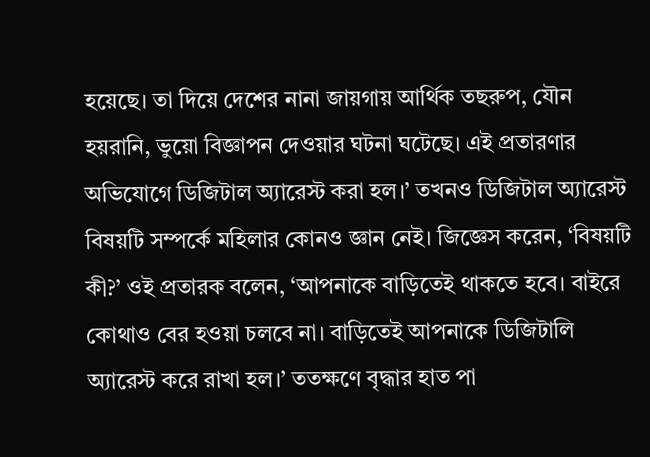হয়েছে। তা দিয়ে দেশের নানা জায়গায় আর্থিক তছরুপ, যৌন হয়রানি, ভুয়ো বিজ্ঞাপন দেওয়ার ঘটনা ঘটেছে। এই প্রতারণার অভিযোগে ডিজিটাল অ্যারেস্ট করা হল।’ তখনও ডিজিটাল অ্যারেস্ট বিষয়টি সম্পর্কে মহিলার কোনও জ্ঞান নেই। জিজ্ঞেস করেন, ‘বিষয়টি কী?’ ওই প্রতারক বলেন, ‘আপনাকে বাড়িতেই থাকতে হবে। বাইরে কোথাও বের হওয়া চলবে না। বাড়িতেই আপনাকে ডিজিটালি অ্যারেস্ট করে রাখা হল।’ ততক্ষণে বৃদ্ধার হাত পা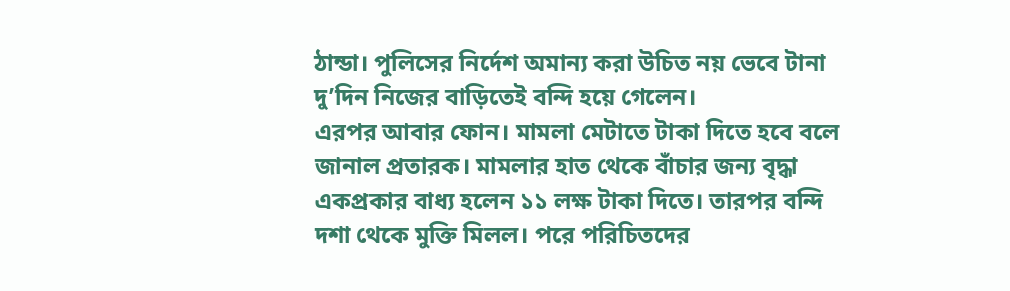ঠান্ডা। পুলিসের নির্দেশ অমান্য করা উচিত নয় ভেবে টানা দু’দিন নিজের বাড়িতেই বন্দি হয়ে গেলেন।
এরপর আবার ফোন। মামলা মেটাতে টাকা দিতে হবে বলে জানাল প্রতারক। মামলার হাত থেকে বাঁচার জন্য বৃদ্ধা একপ্রকার বাধ্য হলেন ১১ লক্ষ টাকা দিতে। তারপর বন্দি দশা থেকে মুক্তি মিলল। পরে পরিচিতদের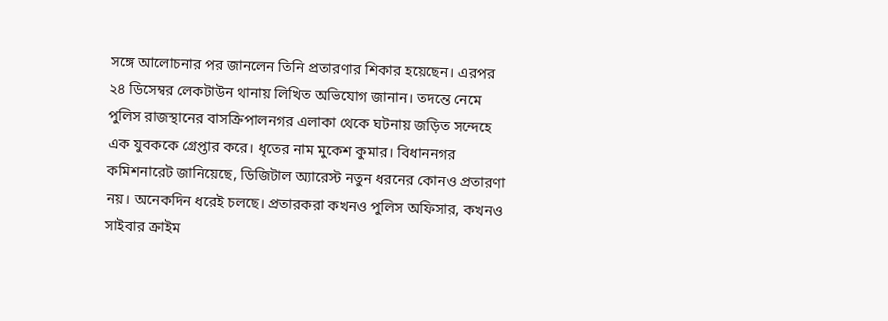সঙ্গে আলোচনার পর জানলেন তিনি প্রতারণার শিকার হয়েছেন। এরপর ২৪ ডিসেম্বর লেকটাউন থানায় লিখিত অভিযোগ জানান। তদন্তে নেমে পুলিস রাজস্থানের বাসক্রিপালনগর এলাকা থেকে ঘটনায় জড়িত সন্দেহে এক যুবককে গ্রেপ্তার করে। ধৃতের নাম মুকেশ কুমার। বিধাননগর কমিশনারেট জানিয়েছে, ডিজিটাল অ্যারেস্ট নতুন ধরনের কোনও প্রতারণা নয়। অনেকদিন ধরেই চলছে। প্রতারকরা কখনও পুলিস অফিসার, কখনও সাইবার ক্রাইম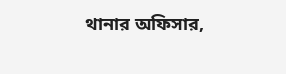থানার অফিসার,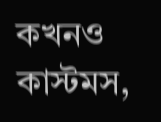কখনও কাস্টমস,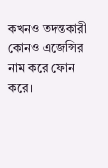কখনও তদন্তকারী কোনও এজেন্সির নাম করে ফোন করে।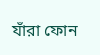যাঁরা ফোন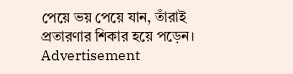পেয়ে ভয় পেয়ে যান, তাঁরাই প্রতারণার শিকার হয়ে পড়েন।
Advertisement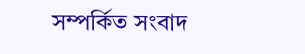সম্পর্কিত সংবাদ